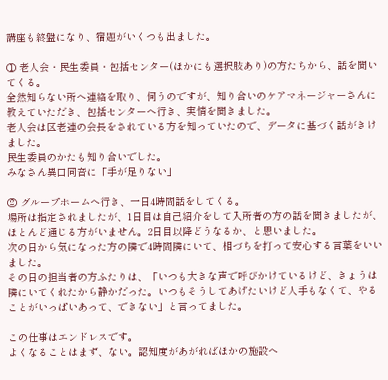講座も終盤になり、宿題がいくつも出ました。

① 老人会・民生委員・包括センター(ほかにも選択肢あり)の方たちから、話を聞いてくる。
全然知らない所へ連絡を取り、伺うのですが、知り合いのケアマネージャーさんに教えていただき、包括センターへ行き、実情を聞きました。
老人会は区老連の会長をされている方を知っていたので、データに基づく話がきけました。
民生委員のかたも知り合いでした。
みなさん異口同音に「手が足りない」

② グループホームへ行き、一日4時間話をしてくる。
場所は指定されましたが、1日目は自己紹介をして入所者の方の話を聞きましたが、ほとんど通じる方がいません。2日目以降どうなるか、と思いました。
次の日から気になった方の隣で4時間隣にいて、相づちを打って安心する言葉をいいました。
その日の担当者の方ふたりは、「いつも大きな声で呼びかけているけど、きょうは隣にいてくれたから静かだった。いつもそうしてあげたいけど人手もなくて、やることがいっぱいあって、できない」と言ってました。

この仕事はエンドレスです。
よくなることはまず、ない。認知度があがればほかの施設へ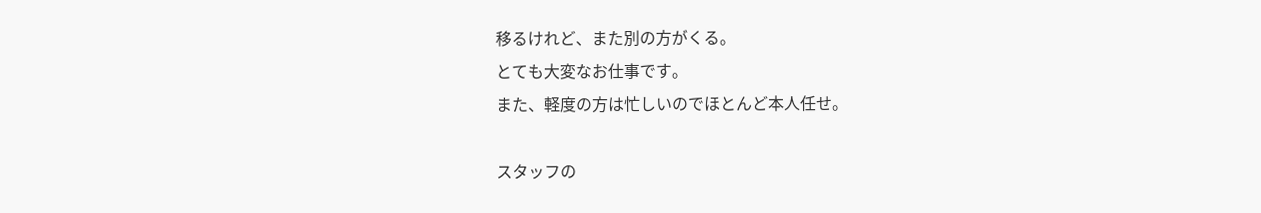移るけれど、また別の方がくる。
とても大変なお仕事です。
また、軽度の方は忙しいのでほとんど本人任せ。

スタッフの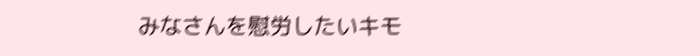みなさんを慰労したいキモ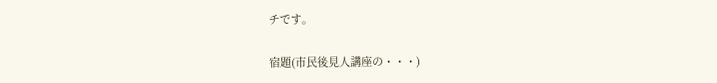チです。

宿題(市民後見人講座の・・・)